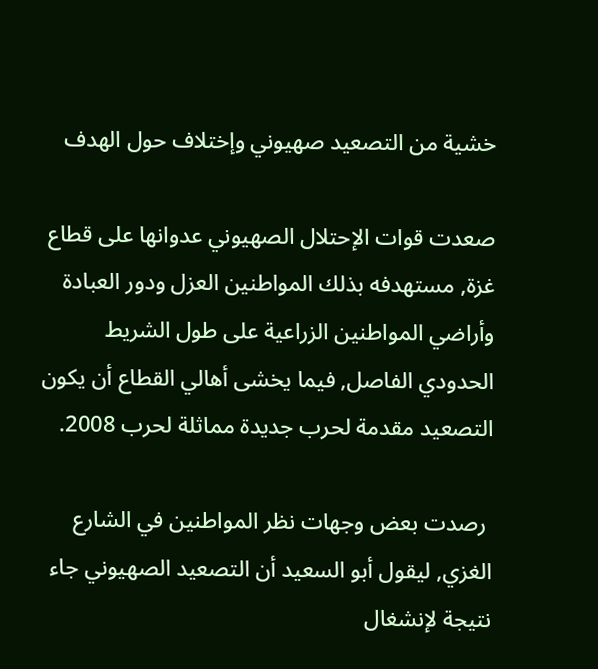خشية من التصعيد صهيوني وإختلاف حول الهدف

صعدت قوات الإحتلال الصهيوني عدوانها على قطاع غزة, مستهدفه بذلك المواطنين العزل ودور العبادة وأراضي المواطنين الزراعية على طول الشريط الحدودي الفاصل, فيما يخشى أهالي القطاع أن يكون التصعيد مقدمة لحرب جديدة مماثلة لحرب 2008.

 رصدت بعض وجهات نظر المواطنين في الشارع الغزي, ليقول أبو السعيد أن التصعيد الصهيوني جاء نتيجة لإنشغال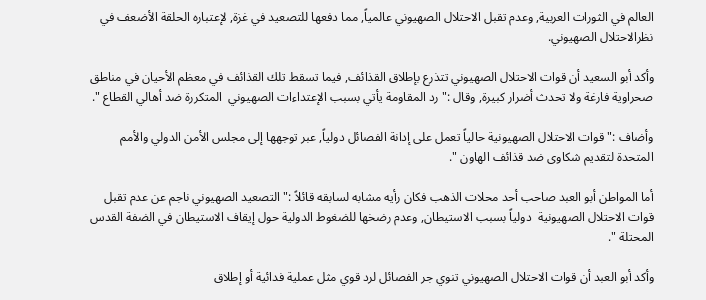العالم في الثورات العربية, وعدم تقبل الاحتلال الصهيوني عالمياً, مما دفعها للتصعيد في غزة, لإعتباره الحلقة الأضعف في نظرالاحتلال الصهيوني.

وأكد أبو السعيد أن قوات الاحتلال الصهيوني تتذرع بإطلاق القذائف, فيما تسقط تلك القذائف في معظم الأحيان في مناطق صحراوية فارغة ولا تحدث أضرار كبيرة, وقال :" رد المقاومة يأتي بسبب الإعتداءات الصهيوني  المتكررة ضد أهالي القطاع ".

وأضاف :" قوات الاحتلال الصهيونية حالياً تعمل على إدانة الفصائل دولياً, عبر توجهها إلى مجلس الأمن الدولي والأمم المتحدة لتقديم شكاوى ضد قذائف الهاون ".

أما المواطن أبو العبد صاحب أحد محلات الذهب فكان رأيه مشابه لسابقه قائلاً :" التصعيد الصهيوني ناجم عن عدم تقبل قوات الاحتلال الصهيونية  دولياً بسبب الاستيطان, وعدم رضخها للضغوط الدولية حول إيقاف الاستيطان في الضفة القدس المحتلة ".

وأكد أبو العبد أن قوات الاحتلال الصهيوني تنوي جر الفصائل لرد قوي مثل عملية فدائية أو إطلاق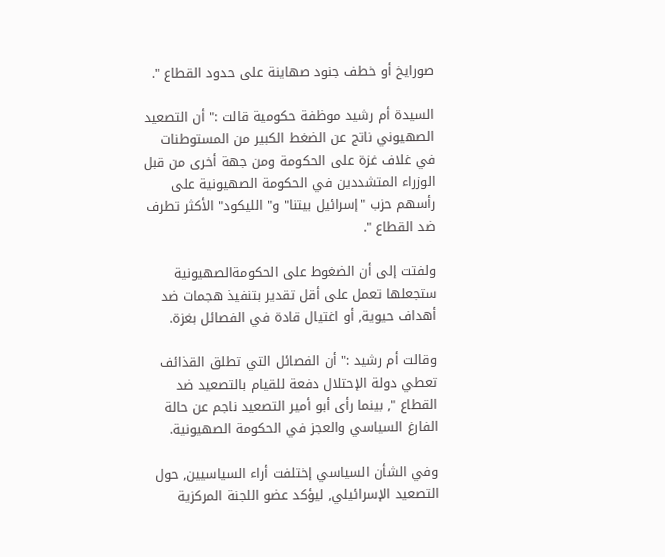صورايخ أو خطف جنود صهاينة على حدود القطاع ".

السيدة أم رشيد موظفة حكومية قالت :" أن التصعيد الصهيوني ناتج عن الضغط الكبير من المستوطنات في غلاف غزة على الحكومة ومن جهة أخرى من قبل الوزراء المتشددين في الحكومة الصهيونية على رأسهم حزب "إسرائيل بيتنا" و" الليكود" الأكثر تطرف ضد القطاع ".

ولفتت إلى أن الضغوط على الحكومةالصهيونية ستجعلها تعمل على أقل تقدير بتنفيذ هجمات ضد أهداف حيوية, أو اغتيال قادة في الفصائل بغزة.

وقالت أم رشيد :" أن الفصائل التي تطلق القذائف تعطي دولة الإحتلال دفعة للقيام بالتصعيد ضد القطاع ", بينما رأى أبو أمير التصعيد ناجم عن حالة الفارغ السياسي والعجز في الحكومة الصهيونية.

وفي الشأن السياسي إختلفت أراء السياسيين, حول التصعيد الإسرائيلي, ليؤكد عضو اللجنة المركزية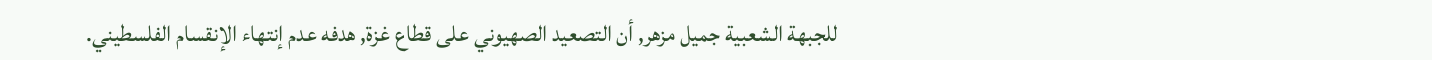للجبهة الشعبية جميل مزهر, أن التصعيد الصهيوني على قطاع غزة, هدفه عدم إنتهاء الإنقسام الفلسطيني.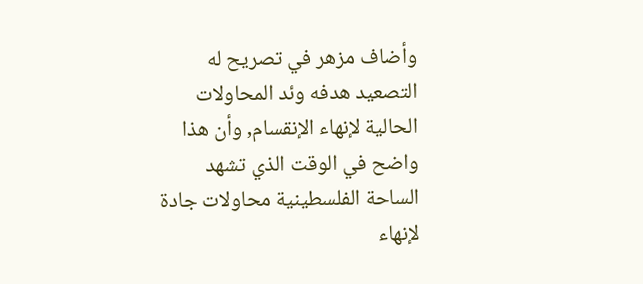وأضاف مزهر في تصريح له التصعيد هدفه وئد المحاولات الحالية لإنهاء الإنقسام, وأن هذا واضح في الوقت الذي تشهد الساحة الفلسطينية محاولات جادة لإنهاء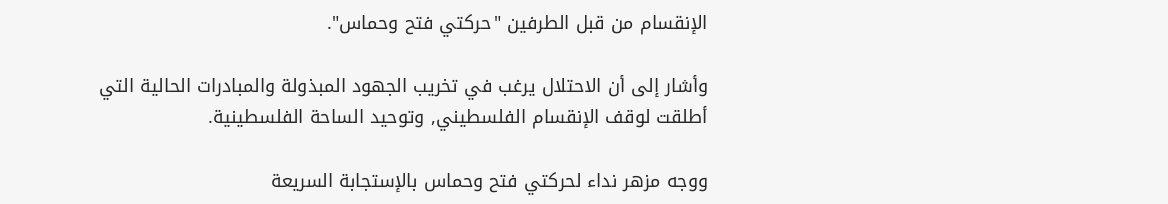الإنقسام من قبل الطرفين "حركتي فتح وحماس".

وأشار إلى أن الاحتلال يرغب في تخريب الجهود المبذولة والمبادرات الحالية التي أطلقت لوقف الإنقسام الفلسطيني, وتوحيد الساحة الفلسطينية.

ووجه مزهر نداء لحركتي فتح وحماس بالإستجابة السريعة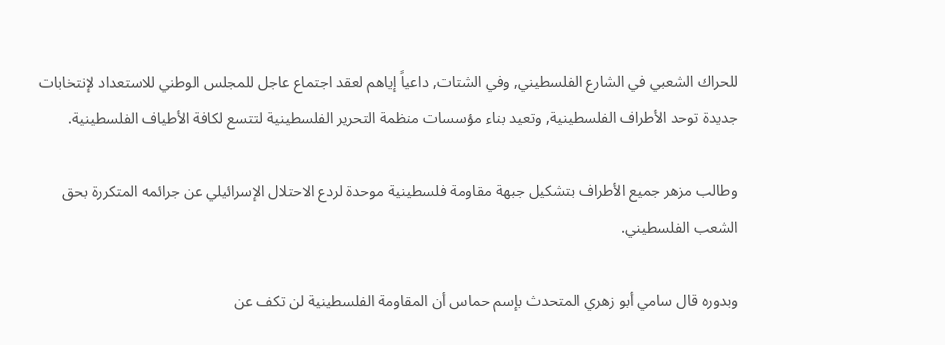للحراك الشعبي في الشارع الفلسطيني, وفي الشتات, داعياً إياهم لعقد اجتماع عاجل للمجلس الوطني للاستعداد لإنتخابات جديدة توحد الأطراف الفلسطينية, وتعيد بناء مؤسسات منظمة التحرير الفلسطينية لتتسع لكافة الأطياف الفلسطينية.

وطالب مزهر جميع الأطراف بتشكيل جبهة مقاومة فلسطينية موحدة لردع الاحتلال الإسرائيلي عن جرائمه المتكررة بحق الشعب الفلسطيني.

وبدوره قال سامي أبو زهري المتحدث بإسم حماس أن المقاومة الفلسطينية لن تكف عن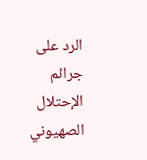الرد على جرائم الإحتلال الصهيوني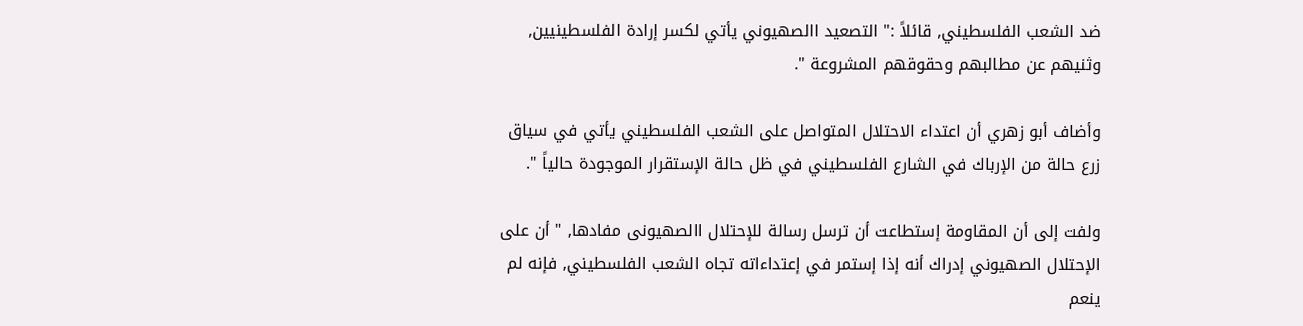ضد الشعب الفلسطيني, قائلاً :" التصعيد االصهيوني يأتي لكسر إرادة الفلسطينيين, وثنيهم عن مطالبهم وحقوقهم المشروعة ".

وأضاف أبو زهري أن اعتداء الاحتلال المتواصل على الشعب الفلسطيني يأتي في سياق زرع حالة من الإرباك في الشارع الفلسطيني في ظل حالة الإستقرار الموجودة حالياً ".

ولفت إلى أن المقاومة إستطاعت أن ترسل رسالة للإحتلال االصهيونى مفادها, " أن على الإحتلال الصهيوني إدراك أنه إذا إستمر في إعتداءاته تجاه الشعب الفلسطيني, فإنه لم ينعم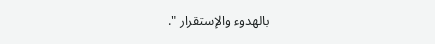بالهدوء والإستقرار ".